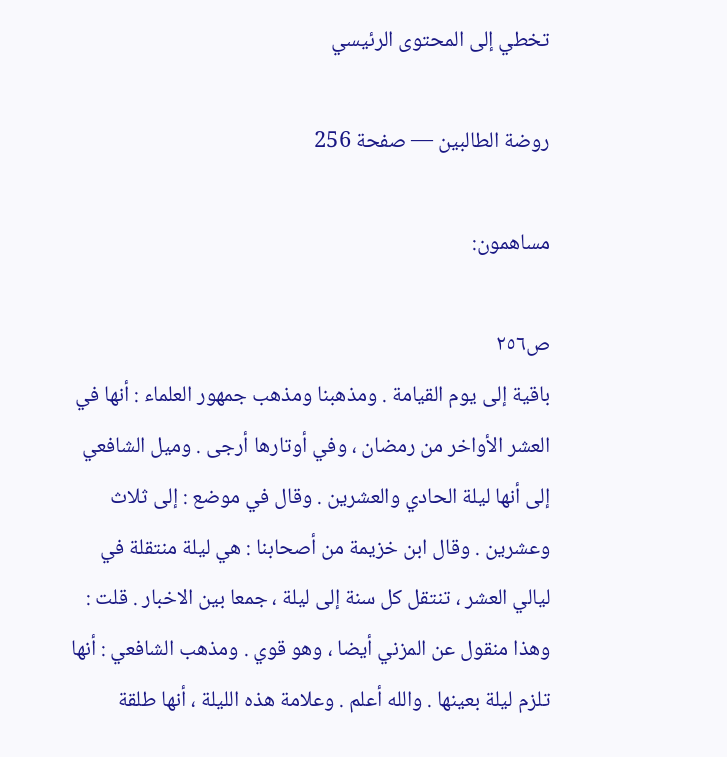تخطي إلى المحتوى الرئيسي

روضة الطالبين — صفحة 256

مساهمون:

ص٢٥٦
باقية إلى يوم القيامة . ومذهبنا ومذهب جمهور العلماء : أنها في العشر الأواخر من رمضان ، وفي أوتارها أرجى . وميل الشافعي إلى أنها ليلة الحادي والعشرين . وقال في موضع : إلى ثلاث وعشرين . وقال ابن خزيمة من أصحابنا : هي ليلة منتقلة في ليالي العشر ، تنتقل كل سنة إلى ليلة ، جمعا بين الاخبار . قلت : وهذا منقول عن المزني أيضا ، وهو قوي . ومذهب الشافعي : أنها تلزم ليلة بعينها . والله أعلم . وعلامة هذه الليلة ، أنها طلقة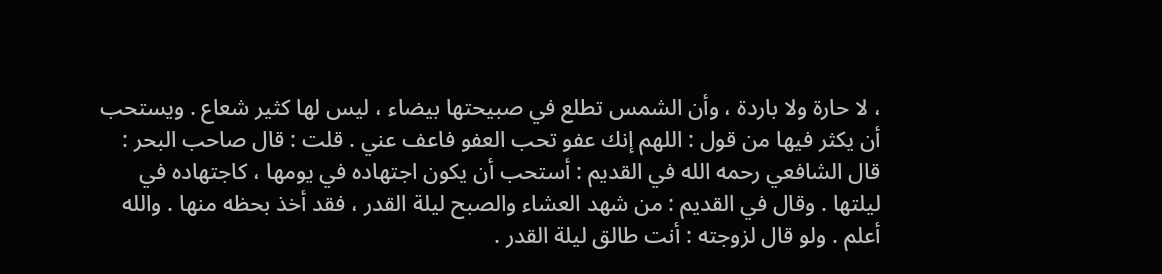، لا حارة ولا باردة ، وأن الشمس تطلع في صبيحتها بيضاء ، ليس لها كثير شعاع . ويستحب أن يكثر فيها من قول : اللهم إنك عفو تحب العفو فاعف عني . قلت : قال صاحب البحر : قال الشافعي رحمه الله في القديم : أستحب أن يكون اجتهاده في يومها ، كاجتهاده في ليلتها . وقال في القديم : من شهد العشاء والصبح ليلة القدر ، فقد أخذ بحظه منها . والله أعلم . ولو قال لزوجته : أنت طالق ليلة القدر .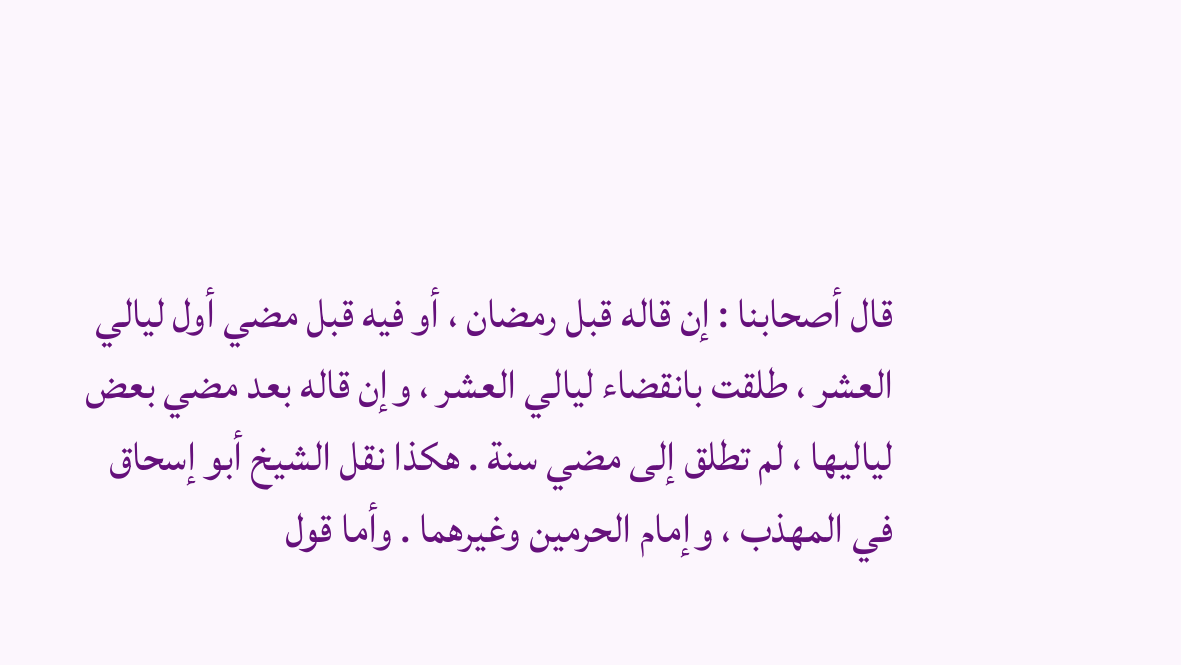قال أصحابنا : إن قاله قبل رمضان ، أو فيه قبل مضي أول ليالي العشر ، طلقت بانقضاء ليالي العشر ، وإن قاله بعد مضي بعض لياليها ، لم تطلق إلى مضي سنة . هكذا نقل الشيخ أبو إسحاق في المهذب ، وإمام الحرمين وغيرهما . وأما قول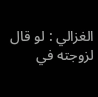الغزالي : لو قال لزوجته في